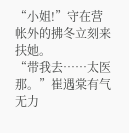“小姐!”守在营帐外的拂冬立刻来扶她。
“带我去……太医那。”崔遇棠有气无力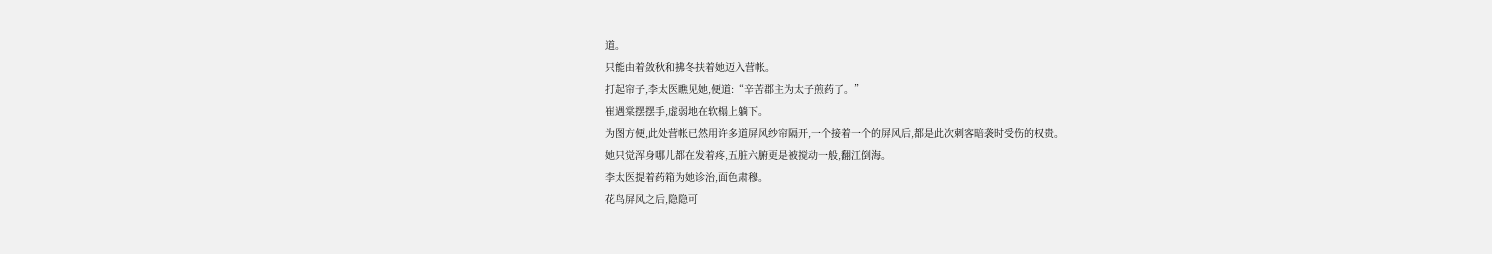道。
只能由着敛秋和拂冬扶着她迈入营帐。
打起帘子,李太医瞧见她,便道:“辛苦郡主为太子煎药了。”
崔遇棠摆摆手,虚弱地在软榻上躺下。
为图方便,此处营帐已然用许多道屏风纱帘隔开,一个接着一个的屏风后,都是此次刺客暗袭时受伤的权贵。
她只觉浑身哪儿都在发着疼,五脏六腑更是被搅动一般,翻江倒海。
李太医提着药箱为她诊治,面色肃穆。
花鸟屏风之后,隐隐可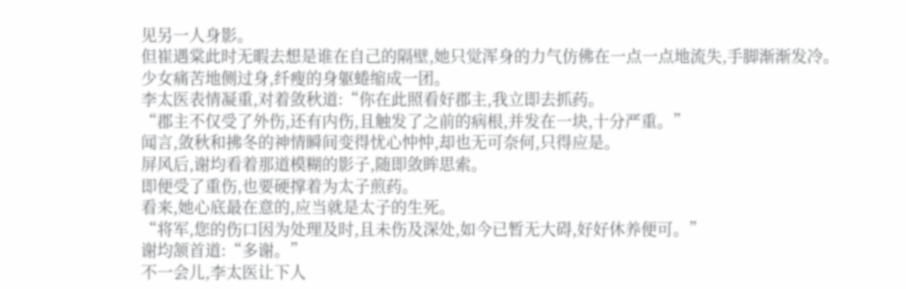见另一人身影。
但崔遇棠此时无暇去想是谁在自己的隔壁,她只觉浑身的力气仿佛在一点一点地流失,手脚渐渐发冷。
少女痛苦地侧过身,纤瘦的身躯蜷缩成一团。
李太医表情凝重,对着敛秋道:“你在此照看好郡主,我立即去抓药。
“郡主不仅受了外伤,还有内伤,且触发了之前的病根,并发在一块,十分严重。”
闻言,敛秋和拂冬的神情瞬间变得忧心忡忡,却也无可奈何,只得应是。
屏风后,谢均看着那道模糊的影子,随即敛眸思索。
即便受了重伤,也要硬撑着为太子煎药。
看来,她心底最在意的,应当就是太子的生死。
“将军,您的伤口因为处理及时,且未伤及深处,如今已暂无大碍,好好休养便可。”
谢均颔首道:“多谢。”
不一会儿,李太医让下人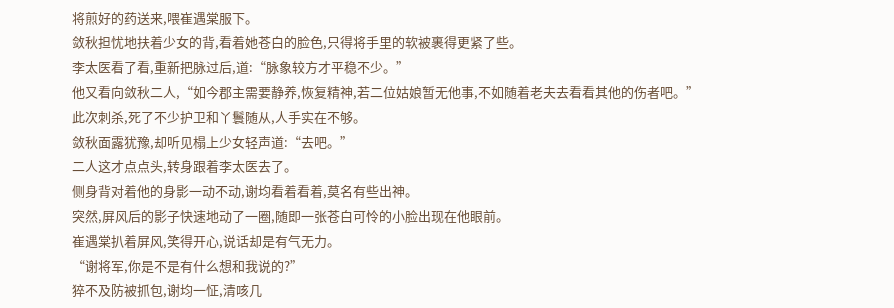将煎好的药送来,喂崔遇棠服下。
敛秋担忧地扶着少女的背,看着她苍白的脸色,只得将手里的软被裹得更紧了些。
李太医看了看,重新把脉过后,道:“脉象较方才平稳不少。”
他又看向敛秋二人,“如今郡主需要静养,恢复精神,若二位姑娘暂无他事,不如随着老夫去看看其他的伤者吧。”
此次刺杀,死了不少护卫和丫鬟随从,人手实在不够。
敛秋面露犹豫,却听见榻上少女轻声道:“去吧。”
二人这才点点头,转身跟着李太医去了。
侧身背对着他的身影一动不动,谢均看着看着,莫名有些出神。
突然,屏风后的影子快速地动了一圈,随即一张苍白可怜的小脸出现在他眼前。
崔遇棠扒着屏风,笑得开心,说话却是有气无力。
“谢将军,你是不是有什么想和我说的?”
猝不及防被抓包,谢均一怔,清咳几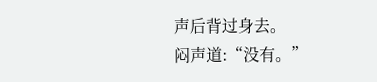声后背过身去。
闷声道:“没有。”